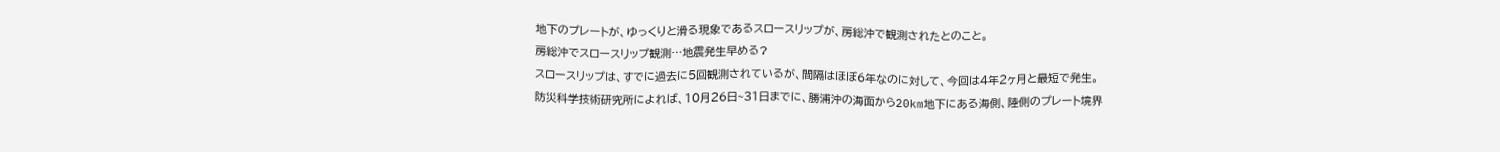地下のプレートが、ゆっくりと滑る現象であるスロースリップが、房総沖で観測されたとのこと。
房総沖でスロースリップ観測…地震発生早める?
スロースリップは、すでに過去に5回観測されているが、間隔はほぼ6年なのに対して、今回は4年2ヶ月と最短で発生。
防災科学技術研究所によれば、10月26日~31日までに、勝浦沖の海面から20km地下にある海側、陸側のプレート境界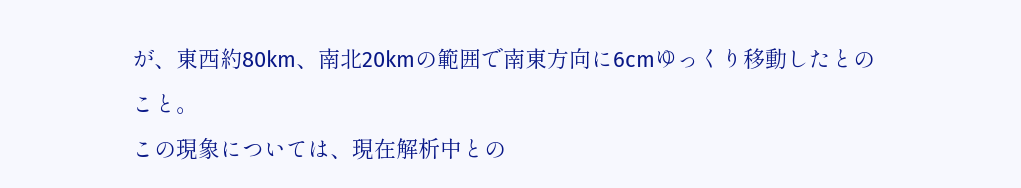が、東西約80km、南北20kmの範囲で南東方向に6cmゆっくり移動したとのこと。
この現象については、現在解析中との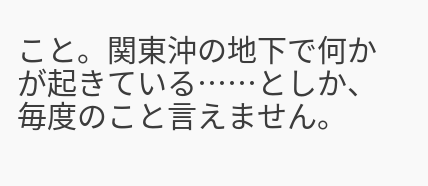こと。関東沖の地下で何かが起きている……としか、毎度のこと言えません。